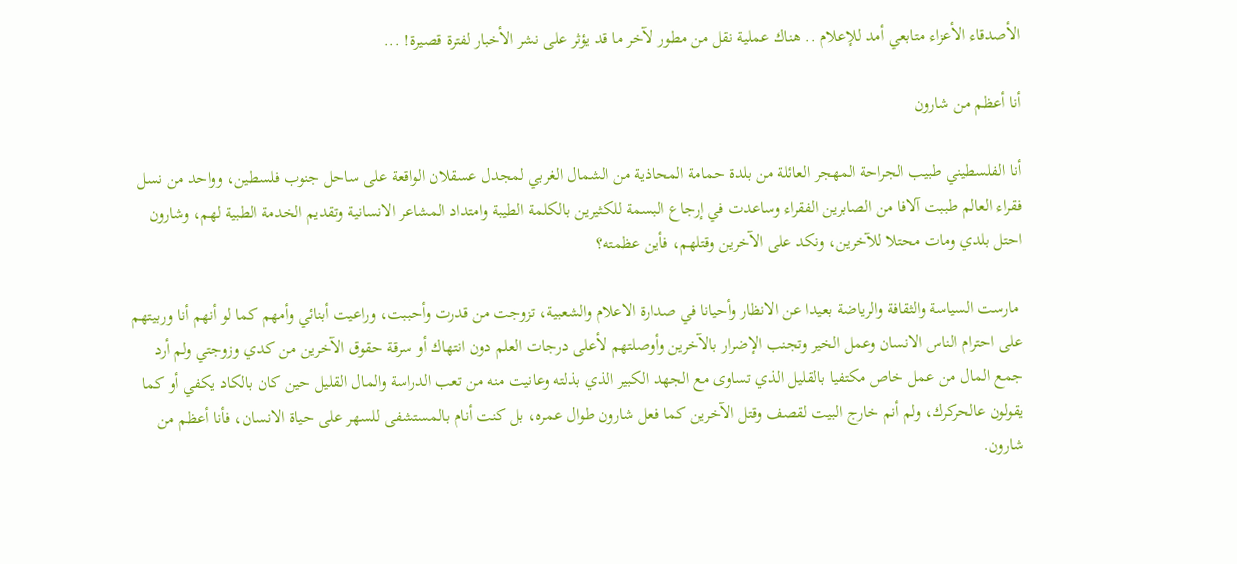الأصدقاء الأعزاء متابعي أمد للإعلام .. هناك عملية نقل من مطور لآخر ما قد يؤثر على نشر الأخبار لفترة قصيرة! ...

أنا أعظم من شارون

أنا الفلسطيني طبيب الجراحة المهجر العائلة من بلدة حمامة المحاذية من الشمال الغربي لمجدل عسقلان الواقعة على ساحل جنوب فلسطين، وواحد من نسل فقراء العالم طببت آلافا من الصابرين الفقراء وساعدت في إرجاع البسمة للكثيرين بالكلمة الطيبة وامتداد المشاعر الانسانية وتقديم الخدمة الطبية لهم، وشارون احتل بلدي ومات محتلا للآخرين، ونكد على الآخرين وقتلهم، فأين عظمته؟

 مارست السياسة والثقافة والرياضة بعيدا عن الانظار وأحيانا في صدارة الاعلام والشعبية، تزوجت من قدرت وأحببت، وراعيت أبنائي وأمهم كما لو أنهم أنا وربيتهم على احترام الناس الانسان وعمل الخير وتجنب الإضرار بالآخرين وأوصلتهم لأعلى درجات العلم دون انتهاك أو سرقة حقوق الآخرين من كدي وزوجتي ولم أرد جمع المال من عمل خاص مكتفيا بالقليل الذي تساوى مع الجهد الكبير الذي بذلته وعانيت منه من تعب الدراسة والمال القليل حين كان بالكاد يكفي أو كما يقولون عالحركرك، ولم أنم خارج البيت لقصف وقتل الآخرين كما فعل شارون طوال عمره، بل كنت أنام بالمستشفى للسهر على حياة الانسان، فأنا أعظم من شارون.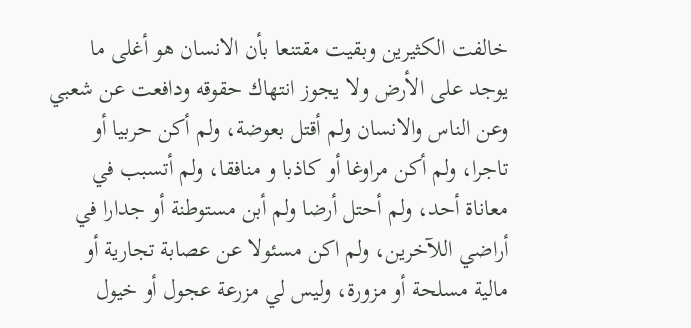خالفت الكثيرين وبقيت مقتنعا بأن الانسان هو أغلى ما يوجد على الأرض ولا يجوز انتهاك حقوقه ودافعت عن شعبي وعن الناس والانسان ولم أقتل بعوضة، ولم أكن حربيا أو تاجرا، ولم أكن مراوغا أو كاذبا و منافقا، ولم أتسبب في معاناة أحد، ولم أحتل أرضا ولم أبن مستوطنة أو جدارا في أراضي اللآخرين، ولم اكن مسئولا عن عصابة تجارية أو مالية مسلحة أو مزورة، وليس لي مزرعة عجول أو خيول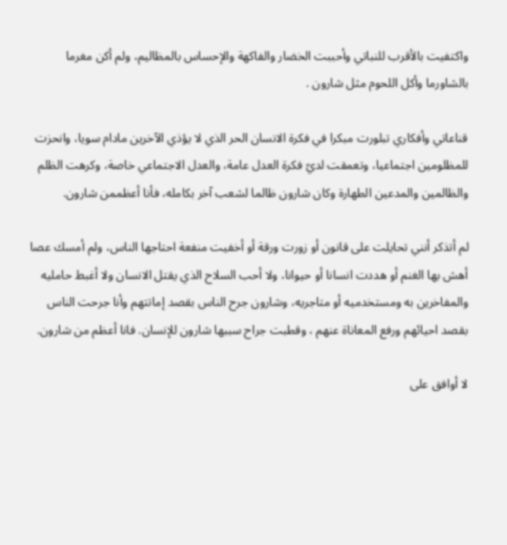واكتفيت بالأقرب للنباتي وأحببت الخضار والفاكهة والإحساس بالمظاليم، ولم أكن مغرما بالشاورما وأكل اللحوم مثل شارون .

قناعاتي وأفكاري تبلورت مبكرا في فكرة الانسان الحر الذي لا يؤذي الآخرين مادام سويا، وانحزت للمظلومين اجتماعيا، وتعمقت لديّ فكرة العدل عامة، والعدل الاجتماعي خاصة، وكرهت الظلم والظالمين والمدعين الطهارة وكان شارون ظالما لشعب آخر بكامله، فأنا أعظممن شارون.

لم أتذكر أنني تحايلت على قانون أو زورت ورقة أو أخفيت منفعة احتاجها الناس، ولم أمسك عصا أهش بها الغنم أو هددت انسانا أو حيوانا، ولا أحب السلاح الذي يقتل الانسان ولا أغبط حامليه والمفاخرين به ومستخدميه أو متاجريه، وشارون جرح الناس بقصد إماتتهم وأنا جرحت الناس بقصد احيائهم ورفع المعاناة عنهم ، وقطبت جراح سببها شارون للإنسان. فانا أعظم من شارون.

لا أوافق على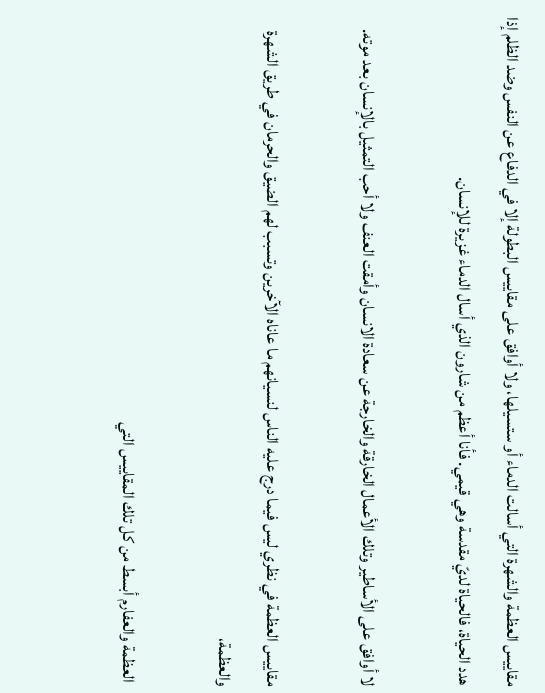مقاييس العظمة والشهرة التي أسالت الدماء أو ستسيلها، ولا أوافق على مقاييس البطولة إلا في الدفاع عن النفس وضد الظلم إذا هدد الحياة، فالحياة لديّ مقدسة وهي قيمي. فأنا أعظم من شارون الذي أسال الدماء غزيرة للإنسان.

لا أوافق على الأساطير وتلك الأعمال الخارقة والخارجة عن سعادة الانسان وأمقت العنف ولا أحب التمثيل بالإنسان بعد موته.

مقاييس العظمة في نظري ليس فيما درج عليه الناس لنسيانهم ما عاناه الآخرين وتسبب لهم الضيق والحرمان في طريق الشهرة والعظمة،

 العظمة والعفارم أبسط من كل تلك المقاييس التي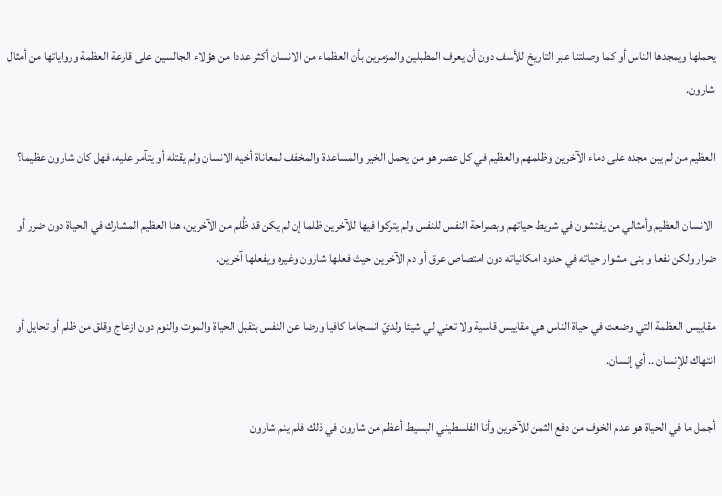يحملها ويمجدها الناس أو كما وصلتنا عبر التاريخ للأسف دون أن يعرف المطبلين والمزمرين بأن العظماء من الانسان أكثر عددا من هؤلاء الجالسين على قارعة العظمة ورواياتها من أمثال شارون.

العظيم من لم يبن مجده على دماء الآخرين وظلمهم والعظيم في كل عصر هو من يحمل الخير والمساعدة والمخفف لمعاناة أخيه الانسان ولم يقتله أو يتآمر عليه، فهل كان شارون عظيما؟

 الانسان العظيم وأمثالي من يفتشون في شريط حياتهم وبصراحة النفس للنفس ولم يتركوا فيها للآخرين ظلما إن لم يكن قد ظُلم من الآخرين، هنا العظيم المشارك في الحياة دون ضرر أو ضرار ولكن نفعا و بنى مشوار حياته في حدود امكانياته دون امتصاص عرق أو دم الآخرين حيث فعلها شارون وغيره ويفعلها آخرين.

مقاييس العظمة التي وضعت في حياة الناس هي مقاييس قاسية ولا تعني لي شيئا ولديّ انسجاما كافيا ورضا عن النفس بتقبل الحياة والموت والنوم دون ازعاج وقلق من ظلم أو تحايل أو انتهاك للإنسان .. أي إنسان.

أجمل ما في الحياة هو عدم الخوف من دفع الثمن للآخرين وأنا الفلسطيني البسيط أعظم من شارون في ذلك فلم ينم شارون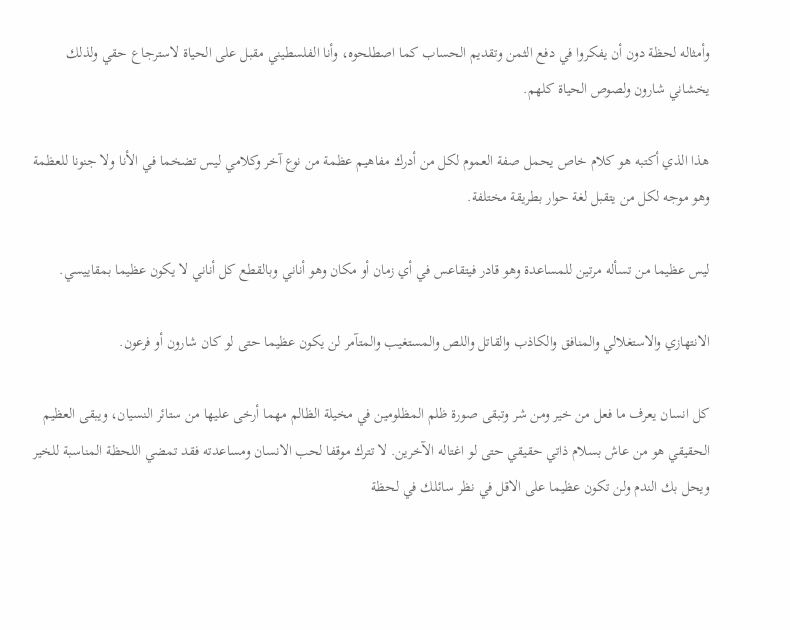وأمثاله لحظة دون أن يفكروا في دفع الثمن وتقديم الحساب كما اصطلحوه، وأنا الفلسطيني مقبل على الحياة لاسترجاع حقي ولذلك يخشاني شارون ولصوص الحياة كلهم.

هذا الذي أكتبه هو كلام خاص يحمل صفة العموم لكل من أدرك مفاهيم عظمة من نوع آخر وكلامي ليس تضخما في الأنا ولا جنونا للعظمة وهو موجه لكل من يتقبل لغة حوار بطريقة مختلفة.

ليس عظيما من تسأله مرتين للمساعدة وهو قادر فيتقاعس في أي زمان أو مكان وهو أناني وبالقطع كل أناني لا يكون عظيما بمقاييسي.

الانتهازي والاستغلالي والمنافق والكاذب والقاتل واللص والمستغيب والمتآمر لن يكون عظيما حتى لو كان شارون أو فرعون.

كل انسان يعرف ما فعل من خير ومن شر وتبقى صورة ظلم المظلومين في مخيلة الظالم مهما أرخى عليها من ستائر النسيان، ويبقى العظيم الحقيقي هو من عاش بسلام ذاتي حقيقي حتى لو اغتاله الآخرين. لا تترك موقفا لحب الانسان ومساعدته فقد تمضي اللحظة المناسبة للخير ويحل بك الندم ولن تكون عظيما على الاقل في نظر سائلك في لحظة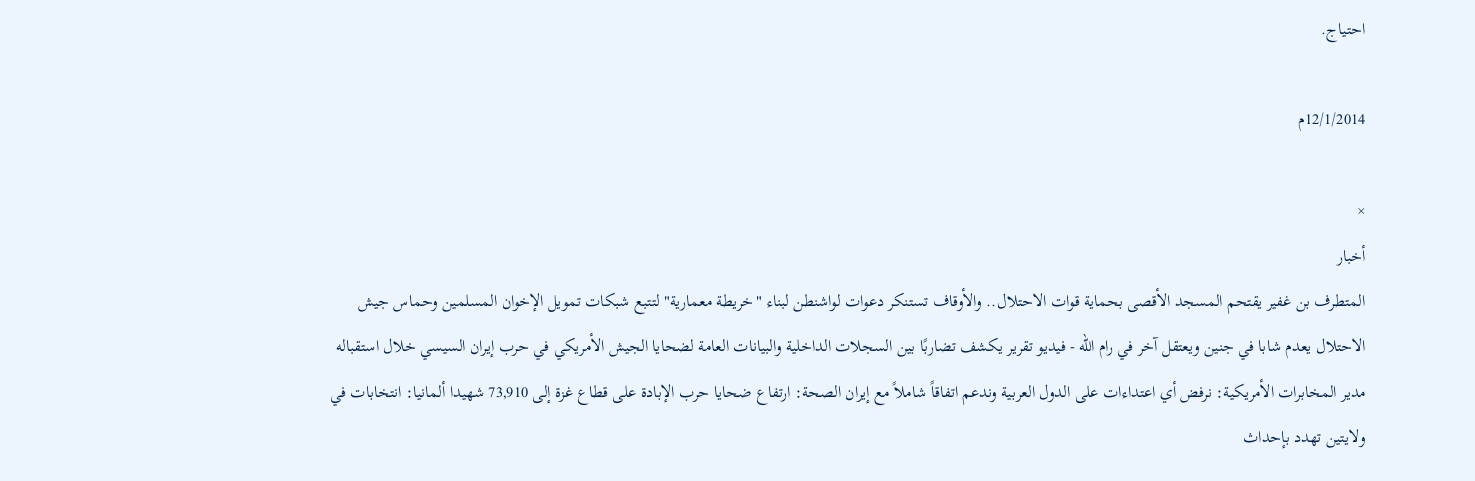احتياج.

12/1/2014م

×
أخبار
المتطرف بن غفير يقتحم المسجد الأقصى بحماية قوات الاحتلال.. والأوقاف تستنكر دعوات لواشنطن لبناء "خريطة معمارية" لتتبع شبكات تمويل الإخوان المسلمين وحماس جيش الاحتلال يعدم شابا في جنين ويعتقل آخر في رام الله - فيديو تقرير يكشف تضاربًا بين السجلات الداخلية والبيانات العامة لضحايا الجيش الأمريكي في حرب إيران السيسي خلال استقباله مدير المخابرات الأمريكية: نرفض أي اعتداءات على الدول العربية وندعم اتفاقاً شاملاً مع إيران الصحة: ارتفاع ضحايا حرب الإبادة على قطاع غزة إلى 73,910 شهيدا ألمانيا: انتخابات في ولايتين تهدد بإحداث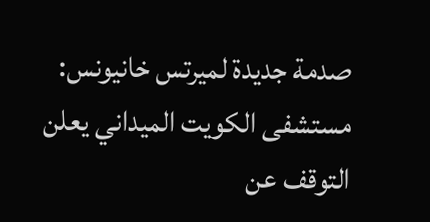صدمة جديدة لميرتس خانيونس: مستشفى الكويت الميداني يعلن التوقف عن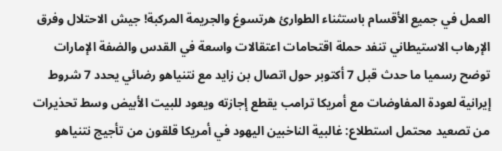العمل في جميع الأقسام باستثناء الطوارئ هرتسوغ والجريمة المركبة! جيش الاحتلال وفرق الإرهاب الاستيطاني تنفد حملة اقتحامات اعتقالات واسعة في القدس والضفة الإمارات توضح رسميا ما حدث قبل 7 أكتوبر حول اتصال بن زايد مع نتنياهو رضائي يحدد 7 شروط إيرانية لعودة المفاوضات مع أمريكا ترامب يقطع إجازته ويعود للبيت الأبيض وسط تحذيرات من تصعيد محتمل استطلاع: غالبية الناخبين اليهود في أمريكا قلقون من تأجيج نتنياهو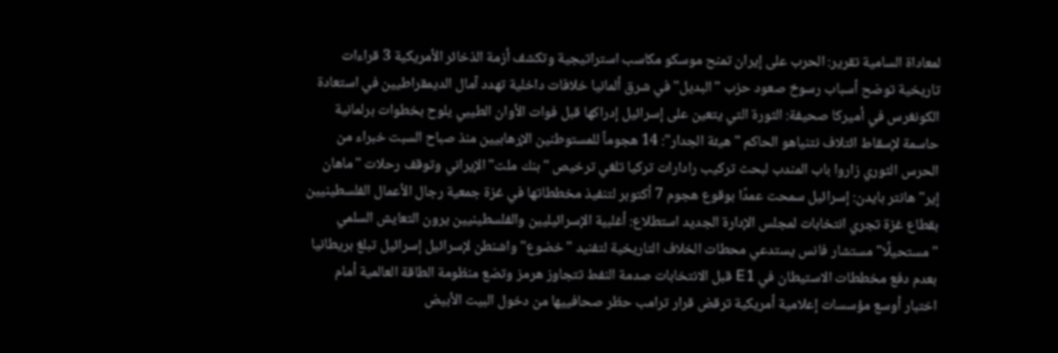لمعاداة السامية تقرير: الحرب على إيران تمنح موسكو مكاسب استراتيجية وتكشف أزمة الذخائر الأمريكية 3 قراءات تاريخية توضح أسباب رسوخ صعود حزب "البديل" في شرق ألمانيا خلافات داخلية تهدد آمال الديمقراطيين في استعادة الكونغرس في أميركا صحيفة: الثورة التي يتعين على إسرائيل إدراكها قبل فوات الأوان الطيبي يلوح بخطوات برلمانية حاسمة لإسقاط ائتلاف نتنياهو الحاكم "هيئة الجدار": 14 هجوماً للمستوطنين الإرهابيين منذ صباح السبت خبراء من الحرس الثوري زاروا باب المندب لبحث تركيب رادارات تركيا تلغي ترخيص "بنك ملت" الإيراني وتوقف رحلات "ماهان إير" هانتر بايدن: إسرائيل سمحت عمدًا بوقوع هجوم 7 أكتوبر لتنفيذ مخططاتها في غزة جمعية رجال الأعمال الفلسطينيين بقطاع غزة تجري انتخابات لمجلس الإدارة الجديد استطلاع: أغلبية الإسرائيليين والفلسطينيين يرون التعايش السلمي "مستحيلًا" مستشار فانس يستدعي محطات الخلاف التاريخية لتفنيد "خضوع" واشنطن لإسرائيل إسرائيل تبلغ بريطانيا بعدم دفع مخططات الاستيطان في E1 قبل الانتخابات صدمة النفط تتجاوز هرمز وتضع منظومة الطاقة العالمية أمام اختبار أوسع مؤسسات إعلامية أمريكية ترقض قرار ترامب حظر صحافييها من دخول البيت الأبيض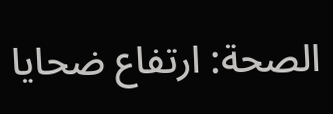الصحة: ارتفاع ضحايا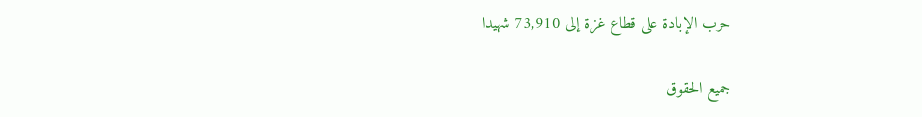حرب الإبادة على قطاع غزة إلى 73,910 شهيدا

جميع الحقوق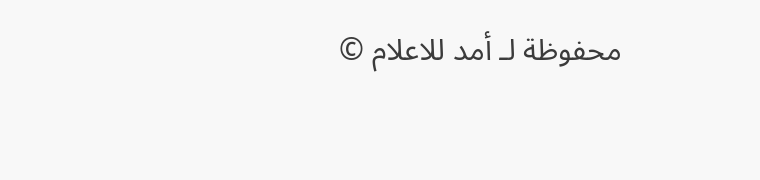محفوظة لـ أمد للاعلام ©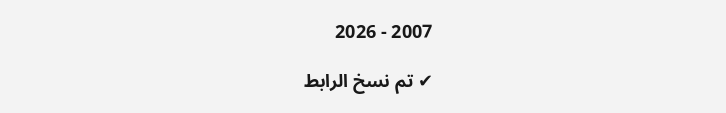2007 - 2026

✔ تم نسخ الرابط